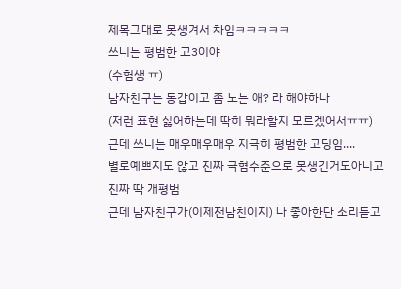제목그대로 못생겨서 차임ㅋㅋㅋㅋㅋ
쓰니는 평범한 고3이야
(수험생 ㅠ)
남자친구는 동갑이고 좀 노는 애? 라 해야하나
(저런 표현 싫어하는데 딱히 뭐라할지 모르겠어서ㅠㅠ)
근데 쓰니는 매우매우매우 지극히 평범한 고딩임....
별로예쁘지도 않고 진짜 극혐수준으로 못생긴거도아니고
진짜 딱 개평범
근데 남자친구가(이제전남친이지) 나 좋아한단 소리듣고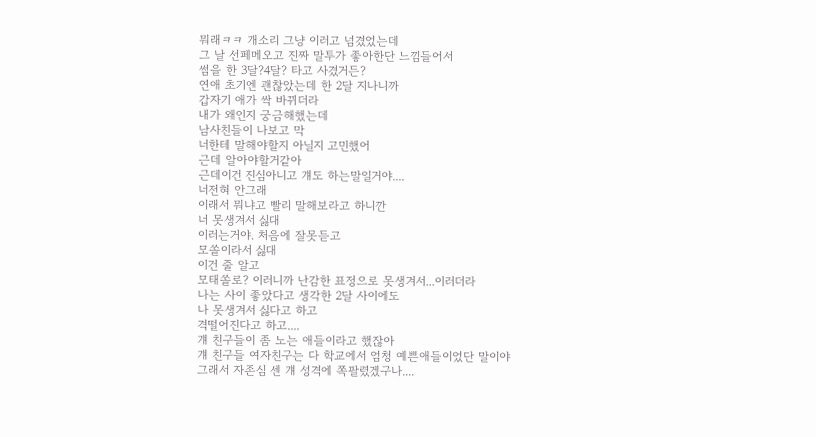뭐래ㅋㅋ 개소리 그냥 이러고 넘겼었는데
그 날 선페메오고 진짜 말투가 좋아한단 느낌들어서
썸을 한 3달?4달? 타고 사겼거든?
연애 초기엔 괜찮았는데 한 2달 지나니까
갑자기 애가 싹 바뀌더라
내가 왜인지 궁금해했는데
남사친들이 나보고 막
너한테 말해야할지 아닐지 고민했어
근데 알아야할거같아
근데이건 진심아니고 걔도 하는말일거야....
너전혀 안그래
이래서 뭐냐고 빨리 말해보라고 하니깐
너 못생겨서 싫대
이러는거야. 처음에 잘못듣고
모쏠이라서 싫대
이건 줄 알고
모태쏠로? 이러니까 난감한 표정으로 못생겨서...이러더라
나는 사이 좋았다고 생각한 2달 사이에도
나 못생겨서 싫다고 하고
격떨어진다고 하고....
걔 친구들이 좀 노는 애들이라고 했잖아
걔 친구들 여자친구는 다 학교에서 엄청 예쁜애들이었단 말이야
그래서 자존심 센 걔 성격에 쪽팔렸겠구나....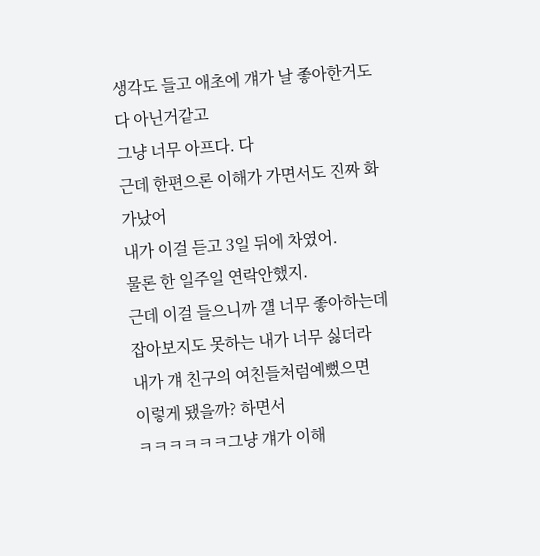생각도 들고 애초에 걔가 날 좋아한거도 다 아닌거같고
그냥 너무 아프다. 다
근데 한편으론 이해가 가면서도 진짜 화가났어
내가 이걸 듣고 3일 뒤에 차였어.
물론 한 일주일 연락안했지.
근데 이걸 들으니까 걜 너무 좋아하는데
잡아보지도 못하는 내가 너무 싫더라
내가 걔 친구의 여친들처럼예뻤으면
이렇게 됐을까? 하면서
ㅋㅋㅋㅋㅋㅋ그냥 걔가 이해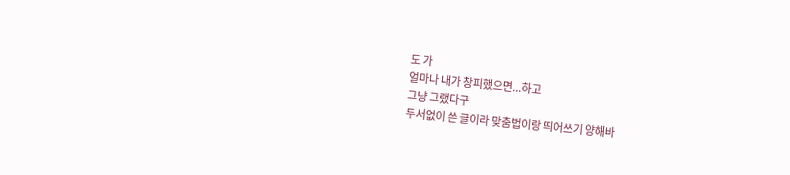도 가
얼마나 내가 창피했으면...하고
그냥 그랬다구
두서없이 쓴 글이라 맞춤법이랑 띄어쓰기 양해바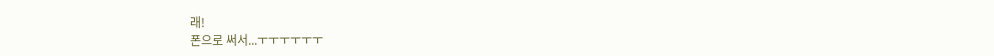래!
폰으로 써서...ㅜㅜㅜㅜㅜㅜ